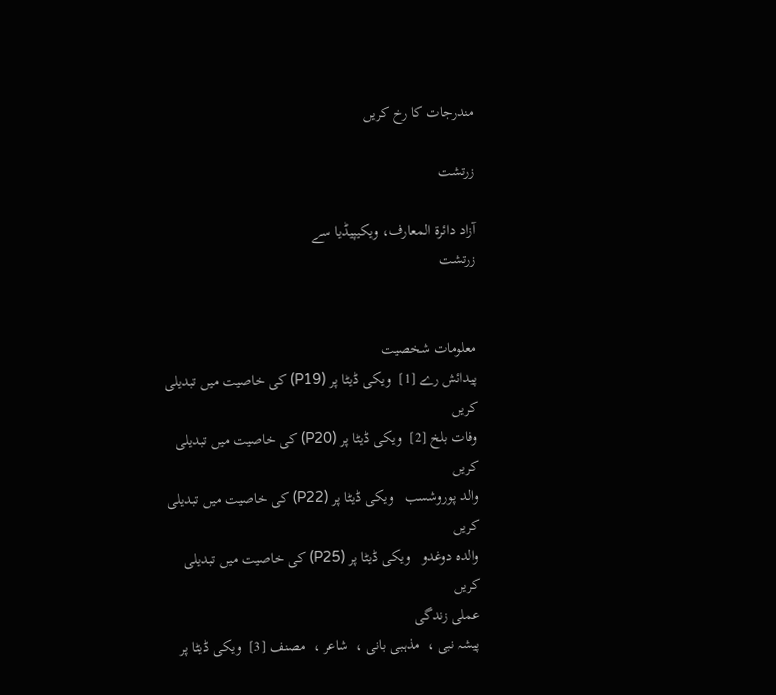مندرجات کا رخ کریں

زرتشت

آزاد دائرۃ المعارف، ویکیپیڈیا سے
زرتشت


معلومات شخصیت
پیدائش رے [1]  ویکی ڈیٹا پر (P19) کی خاصیت میں تبدیلی کریں
وفات بلخ [2]  ویکی ڈیٹا پر (P20) کی خاصیت میں تبدیلی کریں
والد پوروشسب   ویکی ڈیٹا پر (P22) کی خاصیت میں تبدیلی کریں
والدہ دوغدو   ویکی ڈیٹا پر (P25) کی خاصیت میں تبدیلی کریں
عملی زندگی
پیشہ نبی ،  مذہبی بانی ،  شاعر ،  مصنف [3]  ویکی ڈیٹا پر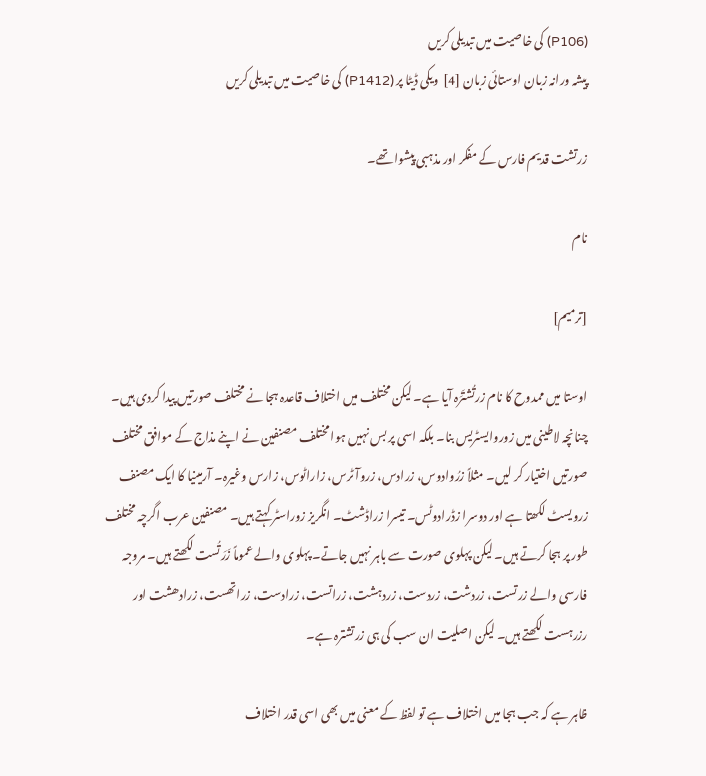(P106) کی خاصیت میں تبدیلی کریں
پیشہ ورانہ زبان اوستائی زبان [4]  ویکی ڈیٹا پر (P1412) کی خاصیت میں تبدیلی کریں

زرتشت قدیم فارس کے مفکر اور مذہبی پیشوا تھے۔

نام

[ترمیم]

اوستا میں ممدوح کا نام زرتُشتَرَہ آیا ہے۔ لیکن مختلف میں اختلاف قاعدہ ہجا نے مختلف صورتیں پیدا کردی ہیں۔ چنانچہ لاطینی میں زوروایسٹریس بنا۔ بلکہ اسی پر بس نہیں ہوا مختلف مصنفین نے اپنے مذاج کے موافق مختلف صورتیں اختیار کر لیں۔ مثلاً زرُوادوس، زرادس، زروآٹرس، زاراٹوس، زارس وغیرہ۔ آرمینیا کا ایک مصنف زرویسٹ لکھتا ہے اور دوسرا زڈرادوٹس۔ تیسرا زراڈشٹ۔ انگریز زوراسٹر کہتے ہیں۔ مصنفین عرب اگرچہ مختلف طور پر ہجا کرتے ہیں۔ لیکن پہلوی صورت سے باہر نہیں جاتے۔ پہلوی والے عموماً زَرَتُست لکھتے ہیں۔ مروجہ فارسی والے زرتست، زردشت، زردست، زردہشت، زراتست، زرادست، زراتھست، زرادھشت اور رزرہست لکھتے ہیں۔ لیکن اصلیت ان سب کی ہی زرتشترہ ہے۔

ظاہر ہے کہ جب ہجا میں اختلاف ہے تو لفظ کے معنی میں بھی اسی قدر اختلاف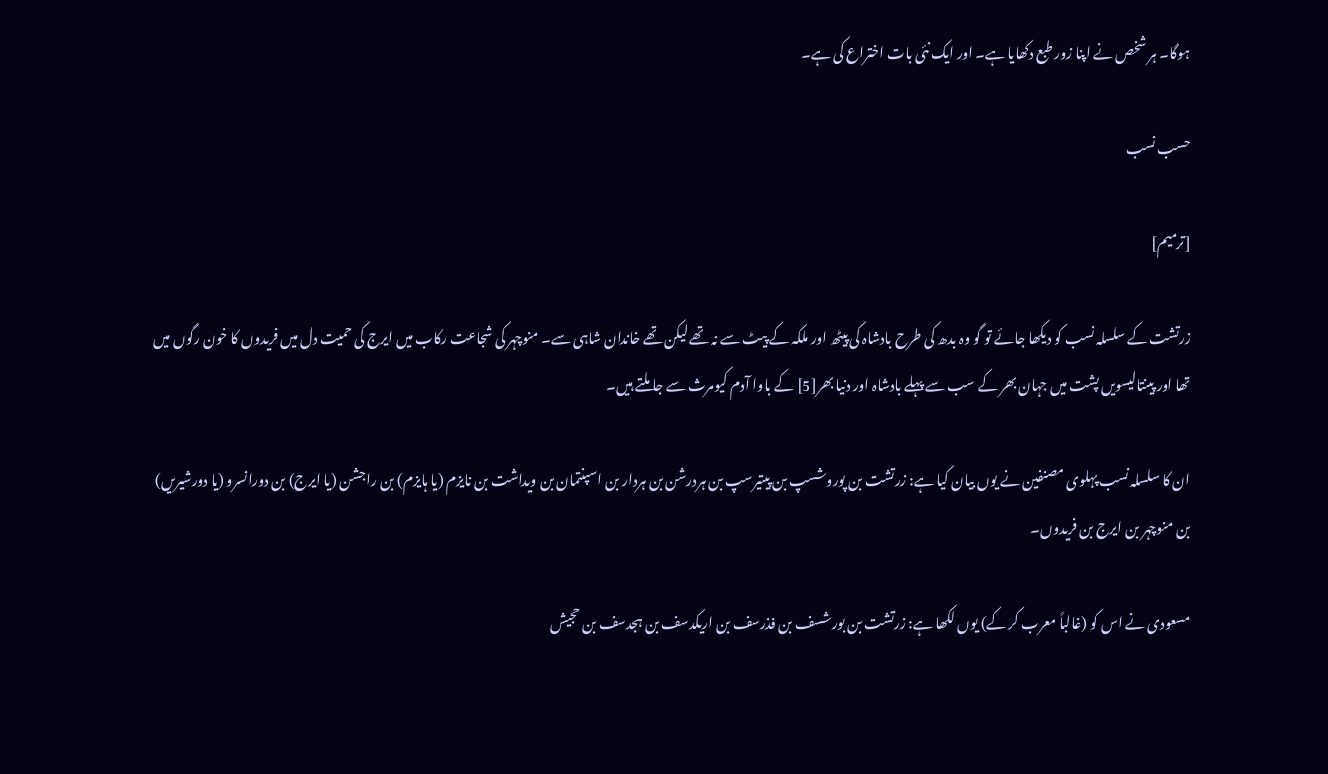ہوگا۔ ہر شخص نے اپنا زور طبع دکھایا ہے۔ اور ایک نئی بات اختراع کی ہے۔

حسب نسب

[ترمیم]

زرتشت کے سلسلہ نسب کو دیکھا جائے تو گو وہ بدھ کی طرح بادشاہ کی پیٹھ اور ملکہ کے پیٹ سے نہ تھے لیکن تھے خاندان شاہی سے۔ منوچہر کی شجاعت رکاب میں ایرج کی حمیت دل میں فریدوں کا خون رگوں میں تھا اور پینتالیسویں پشت میں جہان بھر کے سب سے پہلے بادشاہ اور دنیا بھر[5] کے باوا آدم کیومرث سے جا ملتے ہیں۔

ان کا سلسلہ نسب پہلوی مصنفین نے یوں بیان کیا ہے: زرتشت بن پوروشسپ بن پیتیرسپ بن ہردرشن بن ہردار بن اسپنتمان بن ویداشت بن نایزم (یا ہایزم) بن راجشن (یا ایرج) بن دورانسرو (یا دورشیریں) بن منوچہر بن ایرج بن فریدوں۔

مسعودی نے اس کو (غالباً معرب کر کے) یوں لکھا ہے: زرتشت بن بورشسف بن فذرسف بن اریکدسف بن ہجدسف بن حجیش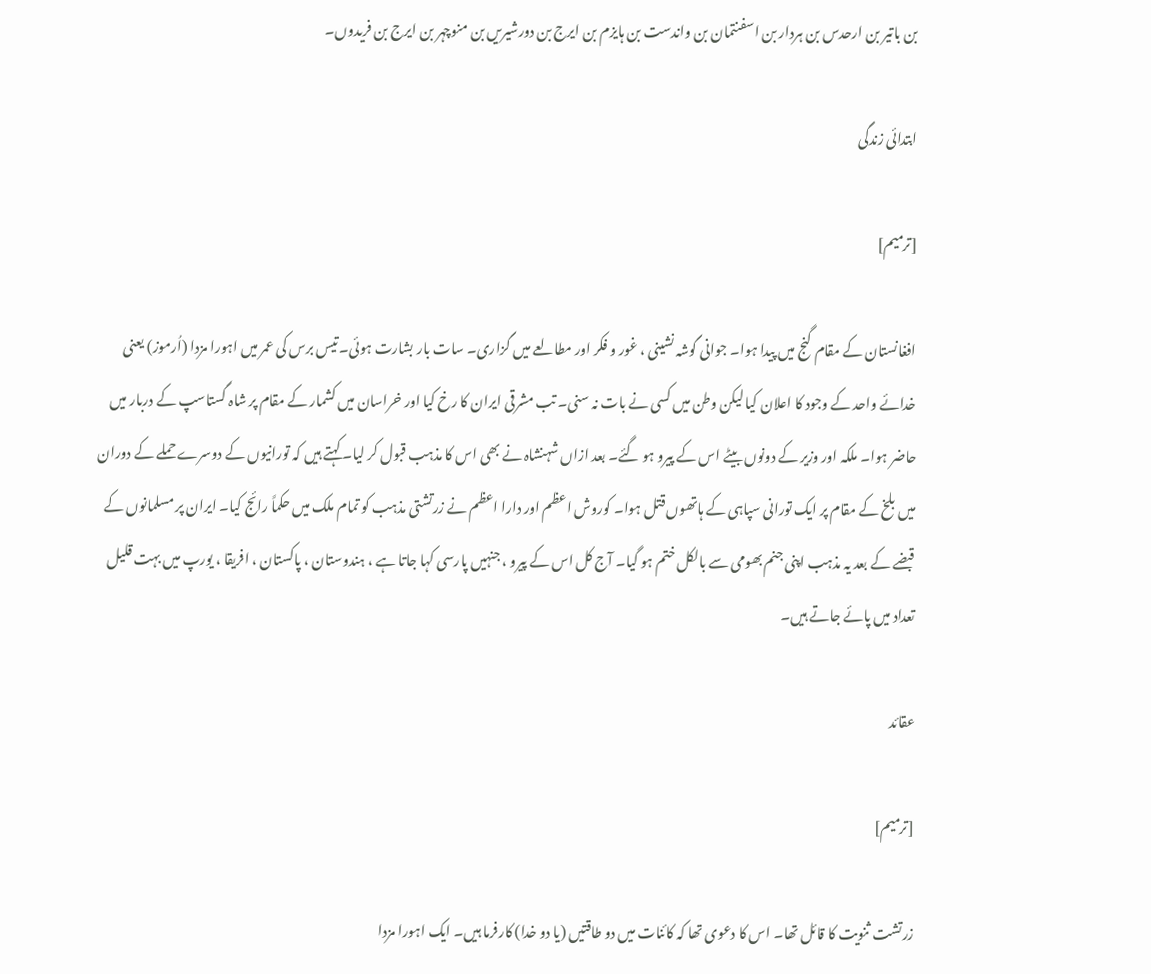بن باتیر بن ارحدس بن ہردار بن اسفنتمان بن واندست بن ہایزم بن ایرج بن دورشیریں بن منوچہر بن ایرج بن فریدوں۔

ابتدائی زندگی

[ترمیم]

افغانستان کے مقام گنج میں پیدا ہوا۔ جوانی گوشہ نشینی ، غور و فکر اور مطالعے میں گزاری۔ سات بار بشارت ہوئی۔ تیس برس کی عمر میں اہورا مزدا (اُرموز) یعنی خدائے واحد کے وجود کا اعلان کیا لیکن وطن میں کسی نے بات نہ سنی۔ تب مشرقی ایران کا رخ کیا اور خراسان میں کشمار کے مقام پر شاہ گستاسپ کے دربار میں حاضر ہوا۔ ملکہ اور وزیر کے دونوں بیٹے اس کے پیرو ہو گئے۔ بعد ازاں شہنشاہ نے بھی اس کا مذہب قبول کر لیا۔ کہتے ہیں کہ تورانیوں کے دوسرے حملے کے دوران میں بلخ کے مقام پر ایک تورانی سپاہی کے ہاتھوں قتل ہوا۔ کوروش اعظم اور دارا اعظم نے زرتشتی مذہب کو تمام ملک میں حکماً رائج کیا۔ ایران پر مسلمانوں کے قبضے کے بعد یہ مذہب اپنی جنم بھومی سے بالکل ختم ہو گیا۔ آج کل اس کے پیرو ، جنہیں پارسی کہا جاتا ہے ، ہندوستان ، پاکستان ، افریقا ، یورپ میں بہت قلیل تعداد میں پائے جاتے ہیں۔

عقائد

[ترمیم]

زرتشت ثنویت کا قائل تھا۔ اس کا دعوی تھا کہ کائنات میں دو طاقتیں (یا دو خدا) کارفرما ہیں۔ ایک اہورا مزدا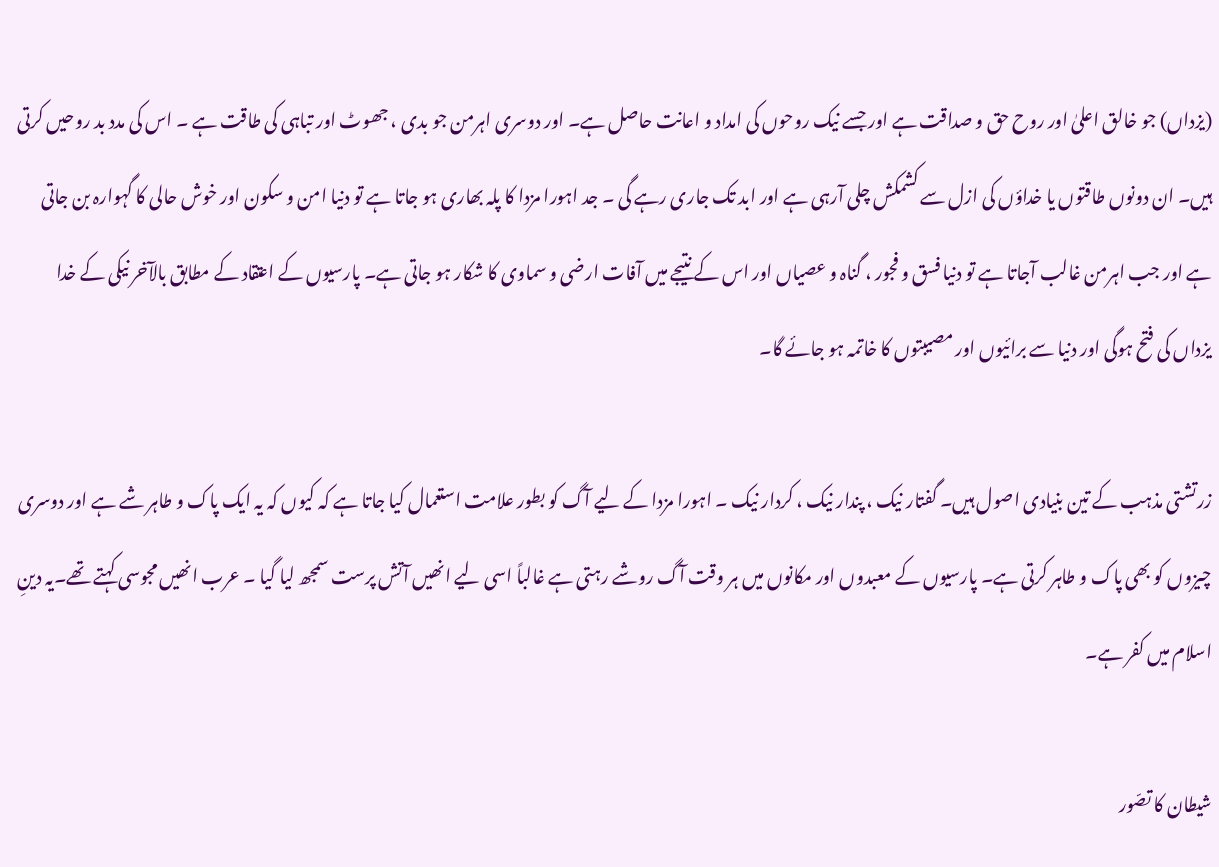(یزداں) جو خالق اعلیٰ اور روح حق و صداقت ہے اور جسے نیک روحوں کی امداد و اعانت حاصل ہے۔ اور دوسری اہرمن جو بدی ، جھوٹ اور تباہی کی طاقت ہے ۔ اس کی مدد بد روحیں کرتی ہیں۔ ان دونوں طاقتوں یا خداؤں کی ازل سے کشمکش چلی آرہی ہے اور ابد تک جاری رہے گی ۔ جد اہورا مزدا کا پلہ بھاری ہو جاتا ہے تو دنیا امن و سکون اور خوش حالی کا گہوارہ بن جاتی ہے اور جب اہرمن غالب آجاتا ہے تو دنیا فسق و فجور ، گناہ و عصیاں اور اس کے نتیجے میں آفات ارضی و سماوی کا شکار ہو جاتی ہے۔ پارسیوں کے اعتقاد کے مطابق بالآخر نیکی کے خدا یزداں کی فتح ہوگی اور دنیا سے برائیوں اور مصیبتوں کا خاتمہ ہو جائے گا۔

زرتشتی مذہب کے تین بنیادی اصول ہیں۔ گفتار نیک ، پندار نیک ، کردار نیک ۔ اہورا مزدا کے لیے آگ کو بطور علامت استعمال کیا جاتا ہے کہ کیوں کہ یہ ایک پاک و طاہر شے ہے اور دوسری چیزوں کو بھی پاک و طاہر کرتی ہے۔ پارسیوں کے معبدوں اور مکانوں میں ہر وقت آگ روشے رہتی ہے غالباً اسی لیے انھیں آتش پرست سمجھ لیا گیا ۔ عرب انھیں مجوسی کہتے تھے۔یہ دینِ اسلام میں کفر ہے۔

شیطان کا تصّور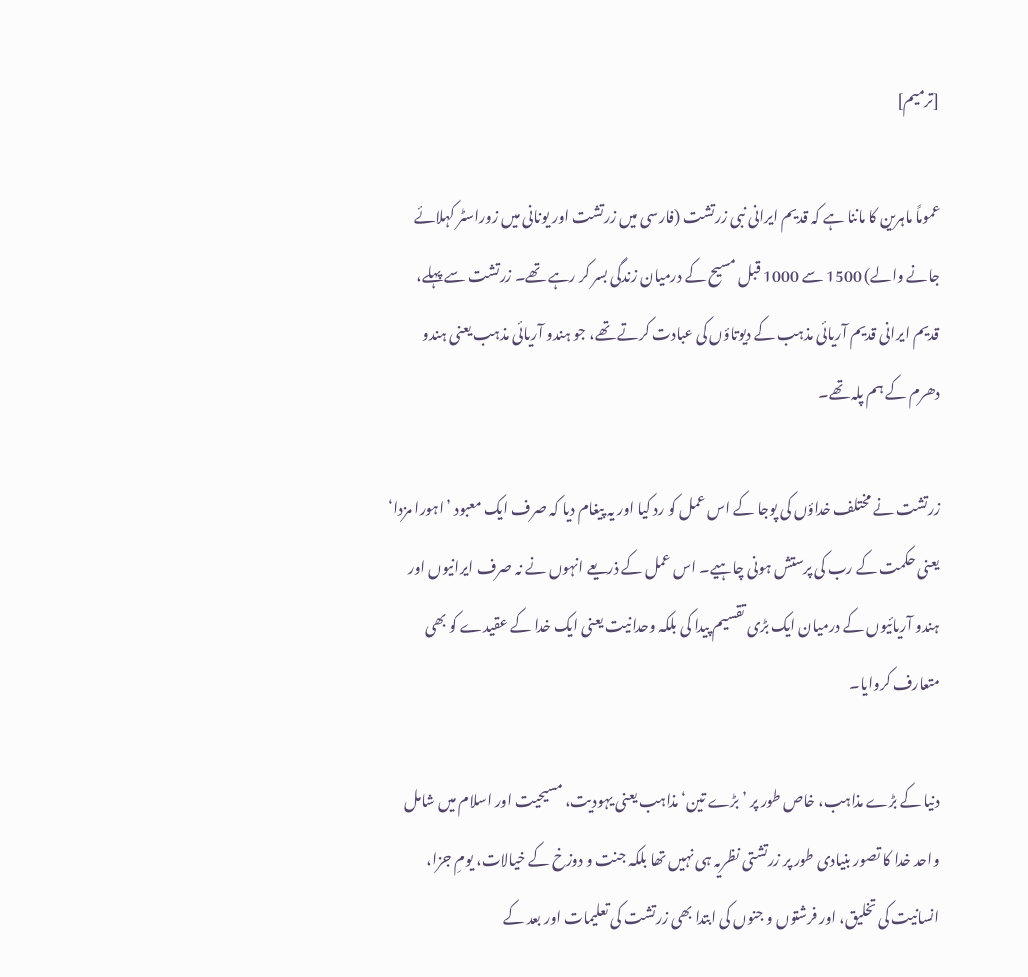[ترمیم]

عموماً ماہرین کا ماننا ہے کہ قدیم ایرانی نبی زرتشت (فارسی میں زرتشت اور یونانی میں زوراسٹر کہلائے جانے والے) 1500 سے 1000 قبل مسیح کے درمیان زندگی بسر کر رہے تھے۔ زرتشت سے پہلے، قدیم ایرانی قدیم آریائی مذہب کے دیوتاؤں کی عبادت کرتے تھے، جو ہندو آریائی مذہب یعنی ہندو دھرم کے ہم پلہ تھے۔

زرتشت نے مختلف خداؤں کی پوجا کے اس عمل کو رد کیا اور یہ پیغام دیا کہ صرف ایک معبود ’اہورا مزدا‘ یعنی حکمت کے رب کی پرستش ہونی چاہیے۔ اس عمل کے ذریعے انہوں نے نہ صرف ایرانیوں اور ہندو آریائیوں کے درمیان ایک بڑی تقسیم پیدا کی بلکہ وحدانیت یعنی ایک خدا کے عقیدے کو بھی متعارف کروایا۔

دنیا کے بڑے مذاہب، خاص طور پر ’بڑے تین‘ مذاہب یعنی یہودیت، مسیحیت اور اسلام میں شامل واحد خدا کا تصور بنیادی طور پر زرتشتی نظریہ ہی نہیں تھا بلکہ جنت و دوزخ کے خیالات، یومِ جزا، انسانیت کی تخلیق، اور فرشتوں و جنوں کی ابتدا بھی زرتشت کی تعلیمات اور بعد کے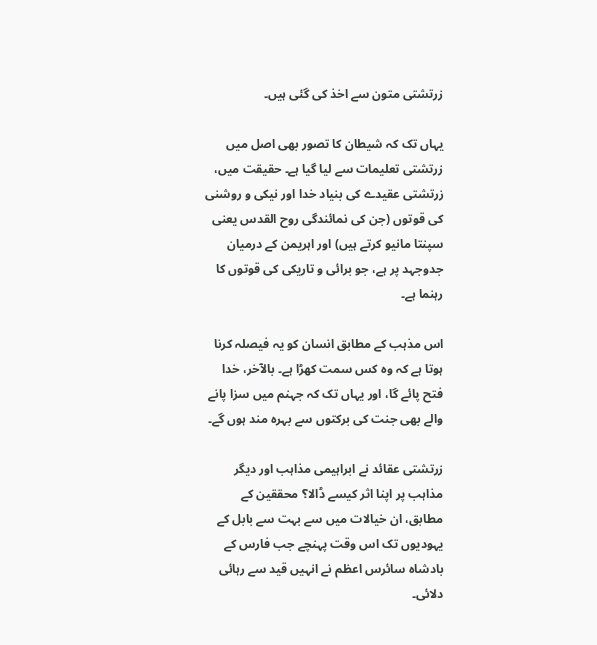زرتشتی متون سے اخذ کی گئی ہیں۔

یہاں تک کہ شیطان کا تصور بھی اصل میں زرتشتی تعلیمات سے لیا گیا ہے۔ حقیقت میں، زرتشتی عقیدے کی بنیاد خدا اور نیکی و روشنی کی قوتوں (جن کی نمائندگی روح القدس یعنی سپنتا مانیو کرتے ہیں) اور اہریمن کے درمیان جدوجہد پر ہے، جو برائی و تاریکی کی قوتوں کا رہنما ہے۔

اس مذہب کے مطابق انسان کو یہ فیصلہ کرنا ہوتا ہے کہ وہ کس سمت کھڑا ہے۔ بالآخر، خدا فتح پائے گا، اور یہاں تک کہ جہنم میں سزا پانے والے بھی جنت کی برکتوں سے بہرہ مند ہوں گے۔

زرتشتی عقائد نے ابراہیمی مذاہب اور دیگر مذاہب پر اپنا اثر کیسے ڈالا؟ محققین کے مطابق، ان خیالات میں سے بہت سے بابل کے یہودیوں تک اس وقت پہنچے جب فارس کے بادشاہ سائرس اعظم نے انہیں قید سے رہائی دلائی۔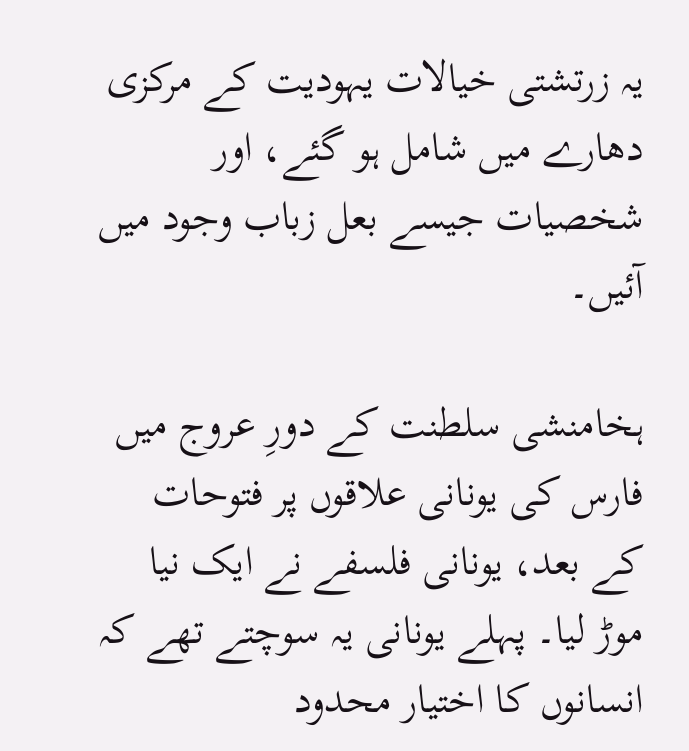یہ زرتشتی خیالات یہودیت کے مرکزی دھارے میں شامل ہو گئے، اور شخصیات جیسے بعل زباب وجود میں آئیں۔

ہخامنشی سلطنت کے دورِ عروج میں فارس کی یونانی علاقوں پر فتوحات کے بعد، یونانی فلسفے نے ایک نیا موڑ لیا۔ پہلے یونانی یہ سوچتے تھے کہ انسانوں کا اختیار محدود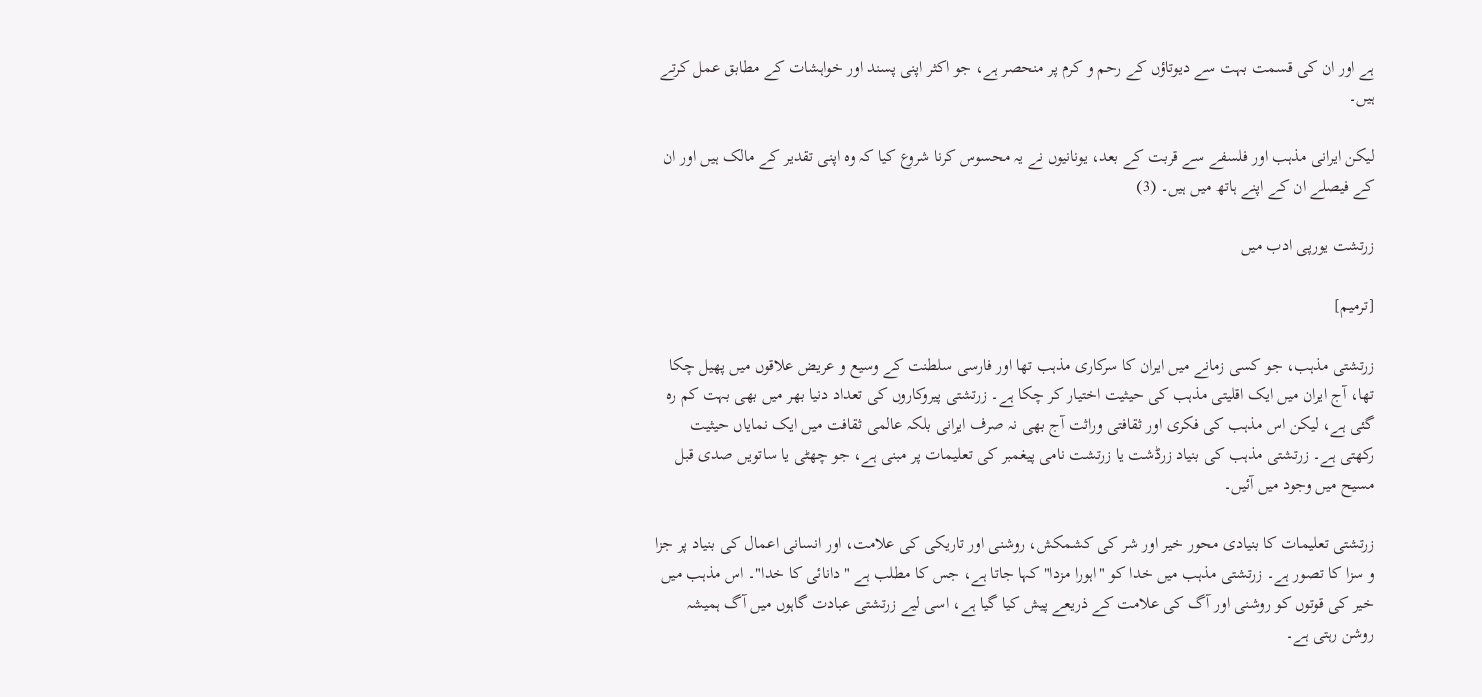ہے اور ان کی قسمت بہت سے دیوتاؤں کے رحم و کرم پر منحصر ہے، جو اکثر اپنی پسند اور خواہشات کے مطابق عمل کرتے ہیں۔

لیکن ایرانی مذہب اور فلسفے سے قربت کے بعد، یونانیوں نے یہ محسوس کرنا شروع کیا کہ وہ اپنی تقدیر کے مالک ہیں اور ان کے فیصلے ان کے اپنے ہاتھ میں ہیں۔ (3)

زرتشت یورپی ادب میں

[ترمیم]

زرتشتی مذہب، جو کسی زمانے میں ایران کا سرکاری مذہب تھا اور فارسی سلطنت کے وسیع و عریض علاقوں میں پھیل چکا تھا، آج ایران میں ایک اقلیتی مذہب کی حیثیت اختیار کر چکا ہے۔ زرتشتی پیروکاروں کی تعداد دنیا بھر میں بھی بہت کم رہ گئی ہے، لیکن اس مذہب کی فکری اور ثقافتی وراثت آج بھی نہ صرف ایرانی بلکہ عالمی ثقافت میں ایک نمایاں حیثیت رکھتی ہے۔ زرتشتی مذہب کی بنیاد زرڈشت یا زرتشت نامی پیغمبر کی تعلیمات پر مبنی ہے، جو چھٹی یا ساتویں صدی قبل مسیح میں وجود میں آئیں۔

زرتشتی تعلیمات کا بنیادی محور خیر اور شر کی کشمکش، روشنی اور تاریکی کی علامت، اور انسانی اعمال کی بنیاد پر جزا و سزا کا تصور ہے۔ زرتشتی مذہب میں خدا کو "اہورا مزدا" کہا جاتا ہے، جس کا مطلب ہے "دانائی کا خدا"۔ اس مذہب میں خیر کی قوتوں کو روشنی اور آگ کی علامت کے ذریعے پیش کیا گیا ہے، اسی لیے زرتشتی عبادت گاہوں میں آگ ہمیشہ روشن رہتی ہے۔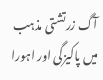آگ زرتشتی مذہب میں پاکیزگی اور اہورا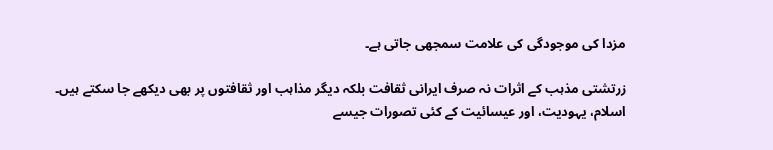مزدا کی موجودگی کی علامت سمجھی جاتی ہے۔

زرتشتی مذہب کے اثرات نہ صرف ایرانی ثقافت بلکہ دیگر مذاہب اور ثقافتوں پر بھی دیکھے جا سکتے ہیں۔ اسلام، یہودیت، اور عیسائیت کے کئی تصورات جیسے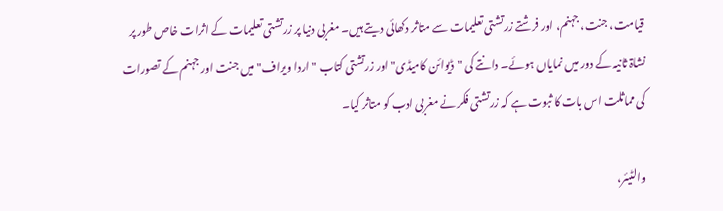قیامت، جنت، جہنم، اور فرشتے زرتشتی تعلیمات سے متاثر دکھائی دیتے ہیں۔ مغربی دنیا پر زرتشتی تعلیمات کے اثرات خاص طور پر نشاۃ ثانیہ کے دور میں نمایاں ہوئے۔ دانتے کی "ڈیوائن کامیڈی" اور زرتشتی کتاب "اردا ویراف" میں جنت اور جہنم کے تصورات کی مماثلت اس بات کا ثبوت ہے کہ زرتشتی فکر نے مغربی ادب کو متاثر کیا۔

والٹیئر،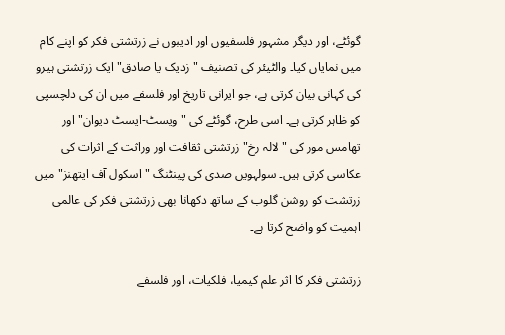گوئٹے، اور دیگر مشہور فلسفیوں اور ادیبوں نے زرتشتی فکر کو اپنے کام میں نمایاں کیا۔ والٹیئر کی تصنیف "زدیک یا صادق" ایک زرتشتی ہیرو کی کہانی بیان کرتی ہے، جو ایرانی تاریخ اور فلسفے میں ان کی دلچسپی کو ظاہر کرتی ہے۔ اسی طرح، گوئٹے کی "ویسٹ-ایسٹ دیوان" اور تھامس مور کی "لالہ رخ" زرتشتی ثقافت اور وراثت کے اثرات کی عکاسی کرتی ہیں۔ سولہویں صدی کی پینٹنگ "اسکول آف ایتھنز" میں زرتشت کو روشن گلوب کے ساتھ دکھانا بھی زرتشتی فکر کی عالمی اہمیت کو واضح کرتا ہے۔

زرتشتی فکر کا اثر علم کیمیا، فلکیات، اور فلسفے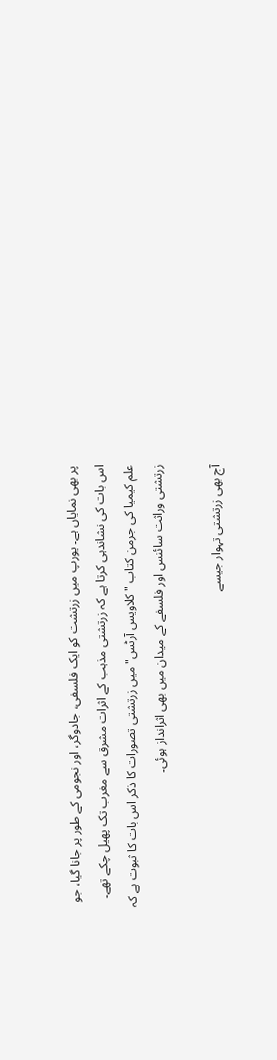پر بھی نمایاں ہے۔ یورپ میں زرتشت کو ایک فلسفی، جادوگر، اور نجومی کے طور پر جانا گیا، جو اس بات کی نشاندہی کرتا ہے کہ زرتشتی مذہب کے اثرات مشرق سے مغرب تک پھیل چکے تھے۔ علم کیمیا کی جرمن کتاب "کلاویس آرٹس" میں زرتشتی تصورات کا ذکر اس بات کا ثبوت ہے کہ زرتشتی وراثت سائنس اور فلسفے کے میدان میں بھی اثرانداز ہوئی۔

آج بھی زرتشتی تہوار جیسے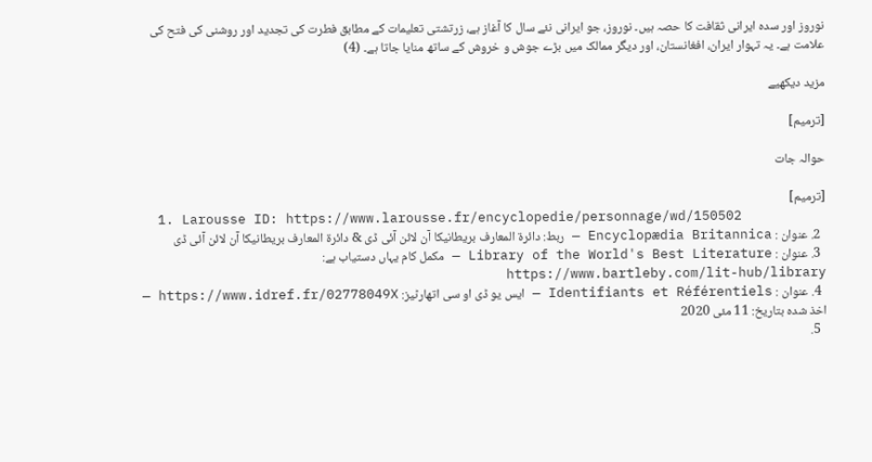نوروز اور سده ایرانی ثقافت کا حصہ ہیں۔ نوروز، جو ایرانی نئے سال کا آغاز ہے، زرتشتی تعلیمات کے مطابق فطرت کی تجدید اور روشنی کی فتح کی علامت ہے۔ یہ تہوار ایران، افغانستان، اور دیگر ممالک میں بڑے جوش و خروش کے ساتھ منایا جاتا ہے۔ (4)

مزید دیکھیے

[ترمیم]

حوالہ جات

[ترمیم]
  1. Larousse ID: https://www.larousse.fr/encyclopedie/personnage/wd/150502
  2. عنوان : Encyclopædia Britannica — ربط: دائرۃ المعارف بریطانیکا آن لائن آئی ڈی & دائرۃ المعارف بریطانیکا آن لائن آئی ڈی
  3. عنوان : Library of the World's Best Literature — مکمل کام یہاں دستیاب ہے: https://www.bartleby.com/lit-hub/library
  4. عنوان : Identifiants et Référentiels — ایس یو ڈی او سی اتھارٹیز: https://www.idref.fr/02778049X — اخذ شدہ بتاریخ: 11 مئی 2020
  5.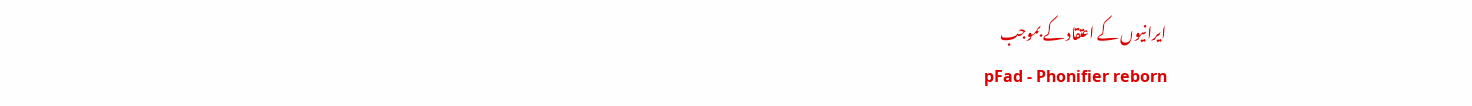ایرانیوں کے اعتقاد کے بموجب
pFad - Phonifier reborn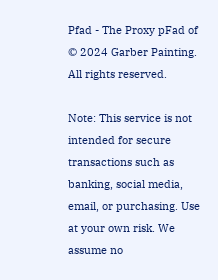Pfad - The Proxy pFad of © 2024 Garber Painting. All rights reserved.

Note: This service is not intended for secure transactions such as banking, social media, email, or purchasing. Use at your own risk. We assume no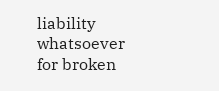liability whatsoever for broken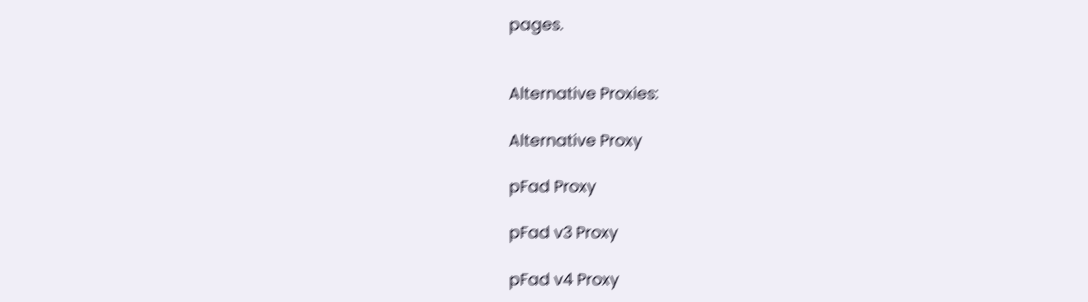pages.


Alternative Proxies:

Alternative Proxy

pFad Proxy

pFad v3 Proxy

pFad v4 Proxy